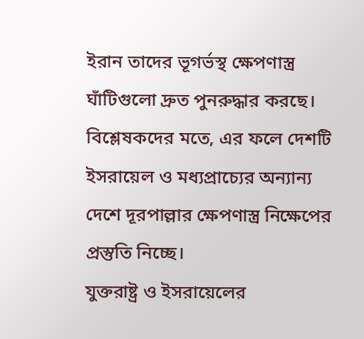ইরান তাদের ভূগর্ভস্থ ক্ষেপণাস্ত্র ঘাঁটিগুলো দ্রুত পুনরুদ্ধার করছে। বিশ্লেষকদের মতে, এর ফলে দেশটি ইসরায়েল ও মধ্যপ্রাচ্যের অন্যান্য দেশে দূরপাল্লার ক্ষেপণাস্ত্র নিক্ষেপের প্রস্তুতি নিচ্ছে।
যুক্তরাষ্ট্র ও ইসরায়েলের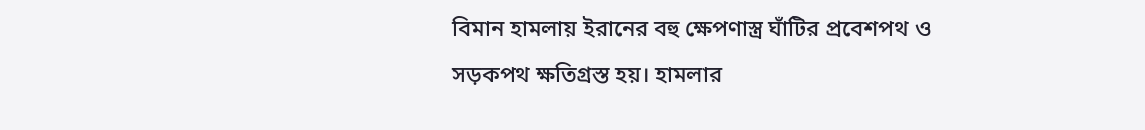বিমান হামলায় ইরানের বহু ক্ষেপণাস্ত্র ঘাঁটির প্রবেশপথ ও সড়কপথ ক্ষতিগ্রস্ত হয়। হামলার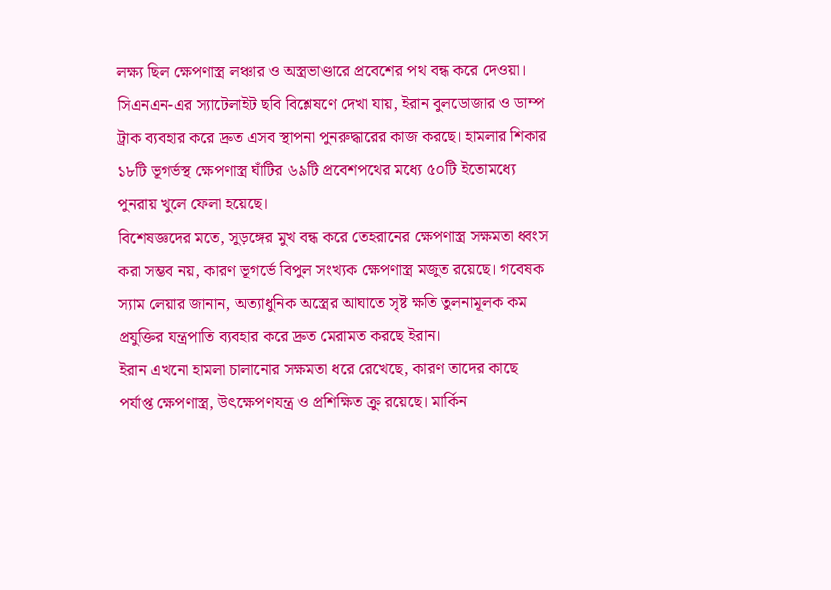লক্ষ্য ছিল ক্ষেপণাস্ত্র লঞ্চার ও অস্ত্রভাণ্ডারে প্রবেশের পথ বন্ধ করে দেওয়া।
সিএনএন-এর স্যাটেলাইট ছবি বিশ্লেষণে দেখা যায়, ইরান বুলডোজার ও ডাম্প ট্রাক ব্যবহার করে দ্রুত এসব স্থাপনা পুনরুদ্ধারের কাজ করছে। হামলার শিকার ১৮টি ভূগর্ভস্থ ক্ষেপণাস্ত্র ঘাঁটির ৬৯টি প্রবেশপথের মধ্যে ৫০টি ইতোমধ্যে পুনরায় খুলে ফেলা হয়েছে।
বিশেষজ্ঞদের মতে, সুড়ঙ্গের মুখ বন্ধ করে তেহরানের ক্ষেপণাস্ত্র সক্ষমতা ধ্বংস করা সম্ভব নয়, কারণ ভূগর্ভে বিপুল সংখ্যক ক্ষেপণাস্ত্র মজুত রয়েছে। গবেষক স্যাম লেয়ার জানান, অত্যাধুনিক অস্ত্রের আঘাতে সৃষ্ট ক্ষতি তুলনামূলক কম প্রযুক্তির যন্ত্রপাতি ব্যবহার করে দ্রুত মেরামত করছে ইরান।
ইরান এখনো হামলা চালানোর সক্ষমতা ধরে রেখেছে, কারণ তাদের কাছে পর্যাপ্ত ক্ষেপণাস্ত্র, উৎক্ষেপণযন্ত্র ও প্রশিক্ষিত ক্রু রয়েছে। মার্কিন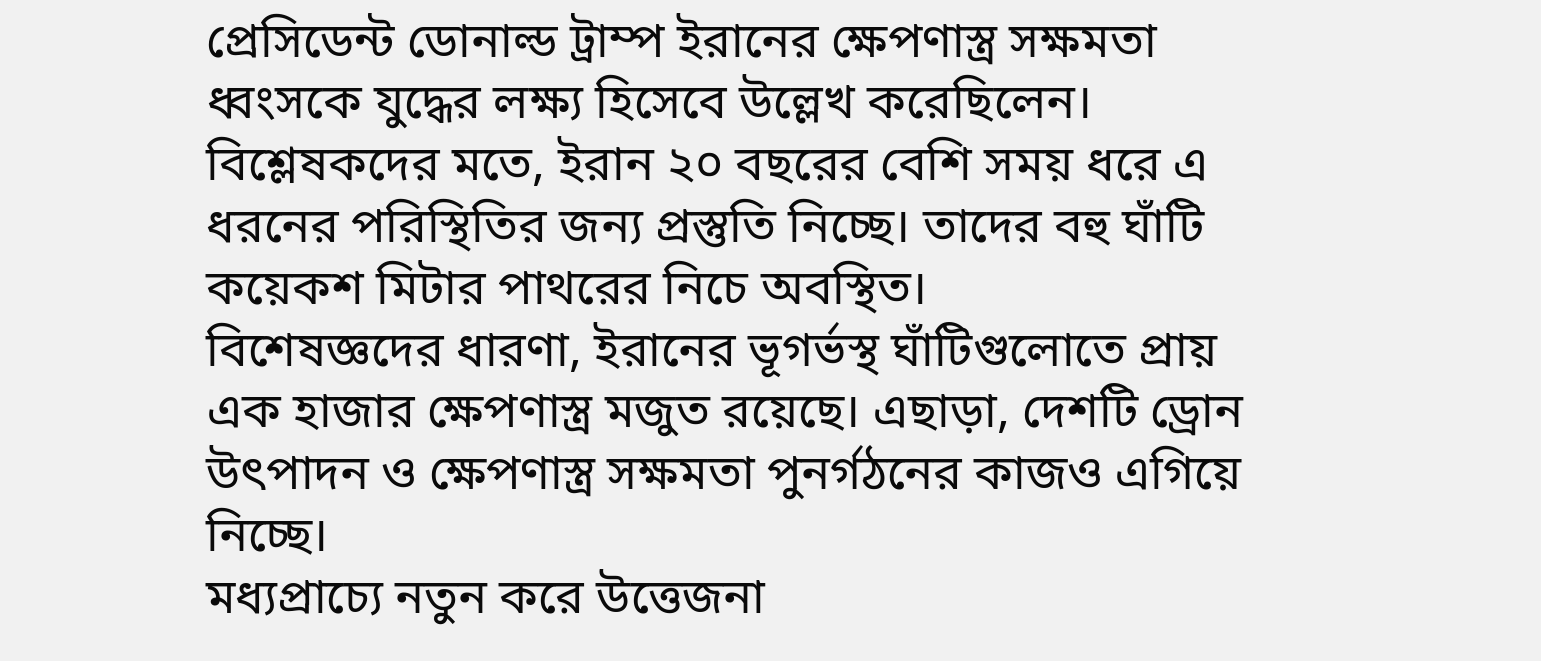প্রেসিডেন্ট ডোনাল্ড ট্রাম্প ইরানের ক্ষেপণাস্ত্র সক্ষমতা ধ্বংসকে যুদ্ধের লক্ষ্য হিসেবে উল্লেখ করেছিলেন।
বিশ্লেষকদের মতে, ইরান ২০ বছরের বেশি সময় ধরে এ ধরনের পরিস্থিতির জন্য প্রস্তুতি নিচ্ছে। তাদের বহু ঘাঁটি কয়েকশ মিটার পাথরের নিচে অবস্থিত।
বিশেষজ্ঞদের ধারণা, ইরানের ভূগর্ভস্থ ঘাঁটিগুলোতে প্রায় এক হাজার ক্ষেপণাস্ত্র মজুত রয়েছে। এছাড়া, দেশটি ড্রোন উৎপাদন ও ক্ষেপণাস্ত্র সক্ষমতা পুনর্গঠনের কাজও এগিয়ে নিচ্ছে।
মধ্যপ্রাচ্যে নতুন করে উত্তেজনা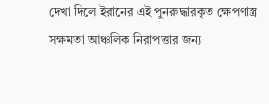দেখা দিলে ইরানের এই পুনরুদ্ধারকৃত ক্ষেপণাস্ত্র সক্ষমতা আঞ্চলিক নিরাপত্তার জন্য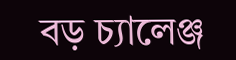বড় চ্যালেঞ্জ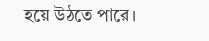হয়ে উঠতে পারে।